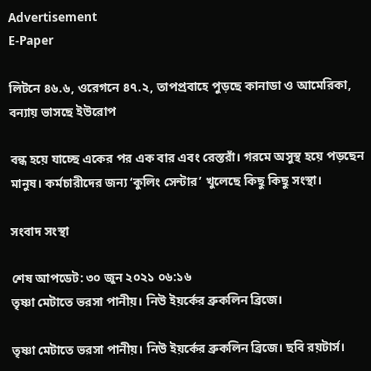Advertisement
E-Paper

লিটনে ৪৬.৬, ওরেগনে ৪৭.২, তাপপ্রবাহে পুড়ছে কানাডা ও আমেরিকা, বন্যায় ভাসছে ইউরোপ

বন্ধ হয়ে যাচ্ছে একের পর এক বার এবং রেস্তরাঁ। গরমে অসুস্থ হয়ে পড়ছেন মানুষ। কর্মচারীদের জন্য ‘কুলিং সেন্টার’ খুলেছে কিছু কিছু সংস্থা।

সংবাদ সংস্থা

শেষ আপডেট: ৩০ জুন ২০২১ ০৬:১৬
তৃষ্ণা মেটাতে ভরসা পানীয়। নিউ ইয়র্কের ব্রুকলিন ব্রিজে।

তৃষ্ণা মেটাতে ভরসা পানীয়। নিউ ইয়র্কের ব্রুকলিন ব্রিজে। ছবি রয়টার্স।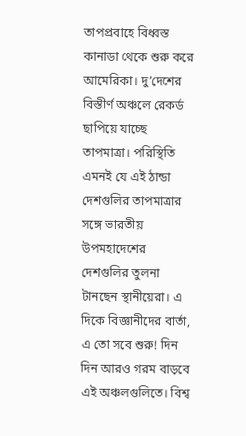তাপপ্রবাহে বিধ্বস্ত কানাডা থেকে শুরু করে আমেরিকা। দু’দেশের বিস্তীর্ণ অঞ্চলে রেকর্ড ছাপিয়ে যাচ্ছে তাপমাত্রা। পরিস্থিতি এমনই যে এই ঠান্ডা দেশগুলির তাপমাত্রার সঙ্গে ভারতীয় উপমহাদেশের দেশগুলির তুলনা টানছেন স্থানীয়েরা। এ দিকে বিজ্ঞানীদের বার্তা, এ তো সবে শুরু! দিন দিন আরও গরম বাড়বে এই অঞ্চলগুলিতে। বিশ্ব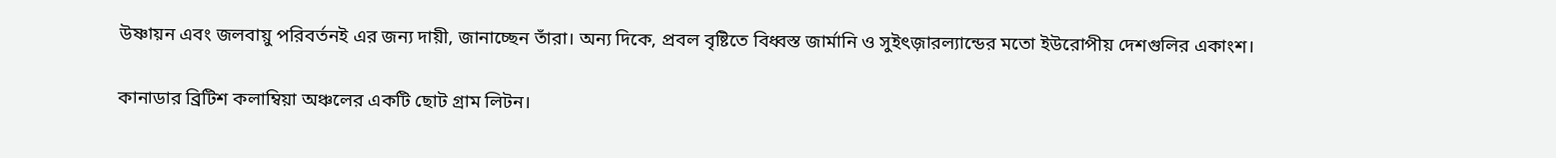উষ্ণায়ন এবং জলবায়ু পরিবর্তনই এর জন্য দায়ী, জানাচ্ছেন তাঁরা। অন্য দিকে, প্রবল বৃষ্টিতে বিধ্বস্ত জার্মানি ও সুইৎজ়ারল্যান্ডের মতো ইউরোপীয় দেশগুলির একাংশ।

কানাডার ব্রিটিশ কলাম্বিয়া অঞ্চলের একটি ছোট গ্রাম লিটন।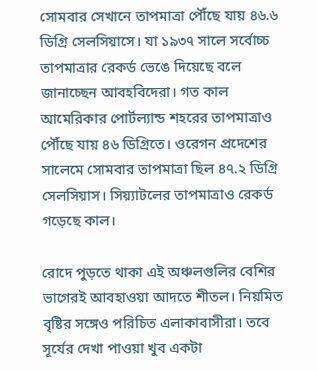সোমবার সেখানে তাপমাত্রা পৌঁছে যায় ৪৬.৬ ডিগ্রি সেলসিয়াসে। যা ১৯৩৭ সালে সর্বোচ্চ তাপমাত্রার রেকর্ড ভেঙে দিয়েছে বলে জানাচ্ছেন আবহবিদেরা। গত কাল আমেরিকার পোর্টল্যান্ড শহরের তাপমাত্রাও পৌঁছে যায় ৪৬ ডিগ্রিতে। ওরেগন প্রদেশের সালেমে সোমবার তাপমাত্রা ছিল ৪৭.২ ডিগ্রি সেলসিয়াস। সিয়্যাটলের তাপমাত্রাও রেকর্ড গড়েছে কাল।

রোদে পুড়তে থাকা এই অঞ্চলগুলির বেশির ভাগেরই আবহাওয়া আদতে শীতল। নিয়মিত বৃষ্টির সঙ্গেও পরিচিত এলাকাবাসীরা। তবে সূর্যের দেখা পাওয়া খুব একটা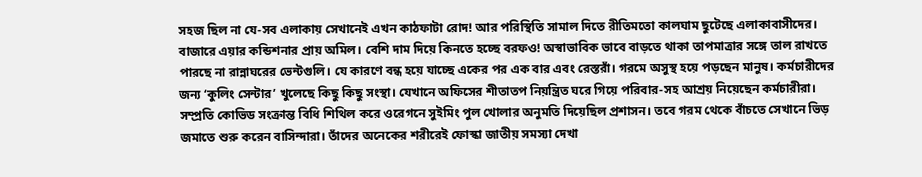সহজ ছিল না যে-সব এলাকায় সেখানেই এখন কাঠফাটা রোদ! আর পরিস্থিতি সামাল দিতে রীতিমতো কালঘাম ছুটেছে এলাকাবাসীদের। বাজারে এয়ার কন্ডিশনার প্রায় অমিল। বেশি দাম দিয়ে কিনতে হচ্ছে বরফও! অস্বাভাবিক ভাবে বাড়তে থাকা তাপমাত্রার সঙ্গে তাল রাখতে পারছে না রান্নাঘরের ভেন্টগুলি। যে কারণে বন্ধ হয়ে যাচ্ছে একের পর এক বার এবং রেস্তরাঁ। গরমে অসুস্থ হয়ে পড়ছেন মানুষ। কর্মচারীদের জন্য ‘কুলিং সেন্টার’ খুলেছে কিছু কিছু সংস্থা। যেখানে অফিসের শীতাতপ নিয়ন্ত্রিত ঘরে গিয়ে পরিবার-সহ আশ্রয় নিয়েছেন কর্মচারীরা। সম্প্রতি কোভিড সংক্রান্ত বিধি শিথিল করে ওরেগনে সুইমিং পুল খোলার অনুমতি দিয়েছিল প্রশাসন। তবে গরম থেকে বাঁচতে সেখানে ভিড় জমাতে শুরু করেন বাসিন্দারা। তাঁদের অনেকের শরীরেই ফোস্কা জাতীয় সমস্যা দেখা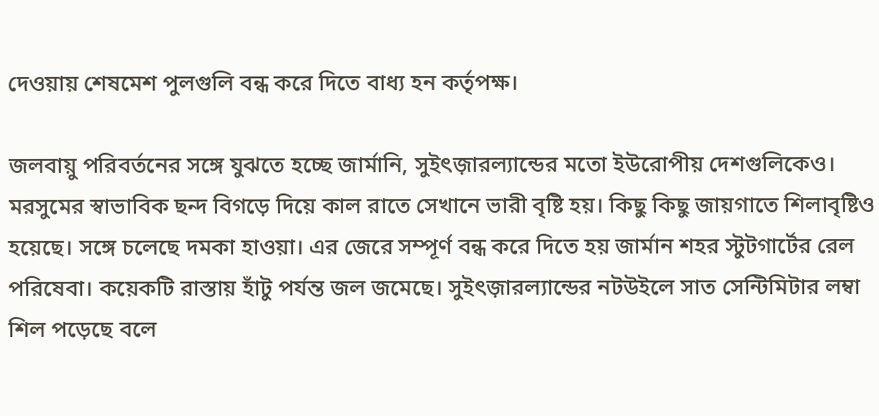দেওয়ায় শেষমেশ পুলগুলি বন্ধ করে দিতে বাধ্য হন কর্তৃপক্ষ।

জলবায়ু পরিবর্তনের সঙ্গে যুঝতে হচ্ছে জার্মানি, সুইৎজ়ারল্যান্ডের মতো ইউরোপীয় দেশগুলিকেও। মরসুমের স্বাভাবিক ছন্দ বিগড়ে দিয়ে কাল রাতে সেখানে ভারী বৃষ্টি হয়। কিছু কিছু জায়গাতে শিলাবৃষ্টিও হয়েছে। সঙ্গে চলেছে দমকা হাওয়া। এর জেরে সম্পূর্ণ বন্ধ করে দিতে হয় জার্মান শহর স্টুটগার্টের রেল পরিষেবা। কয়েকটি রাস্তায় হাঁটু পর্যন্ত জল জমেছে। সুইৎজ়ারল্যান্ডের নটউইলে সাত সেন্টিমিটার লম্বা শিল পড়েছে বলে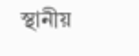স্থানীয়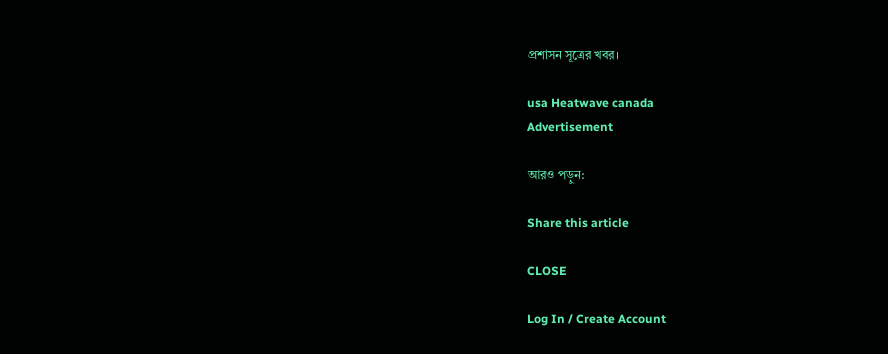প্রশাসন সূত্রের খবর।

usa Heatwave canada
Advertisement

আরও পড়ুন:

Share this article

CLOSE

Log In / Create Account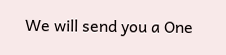We will send you a One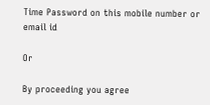Time Password on this mobile number or email id

Or

By proceeding you agree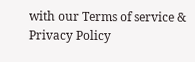with our Terms of service & Privacy Policy